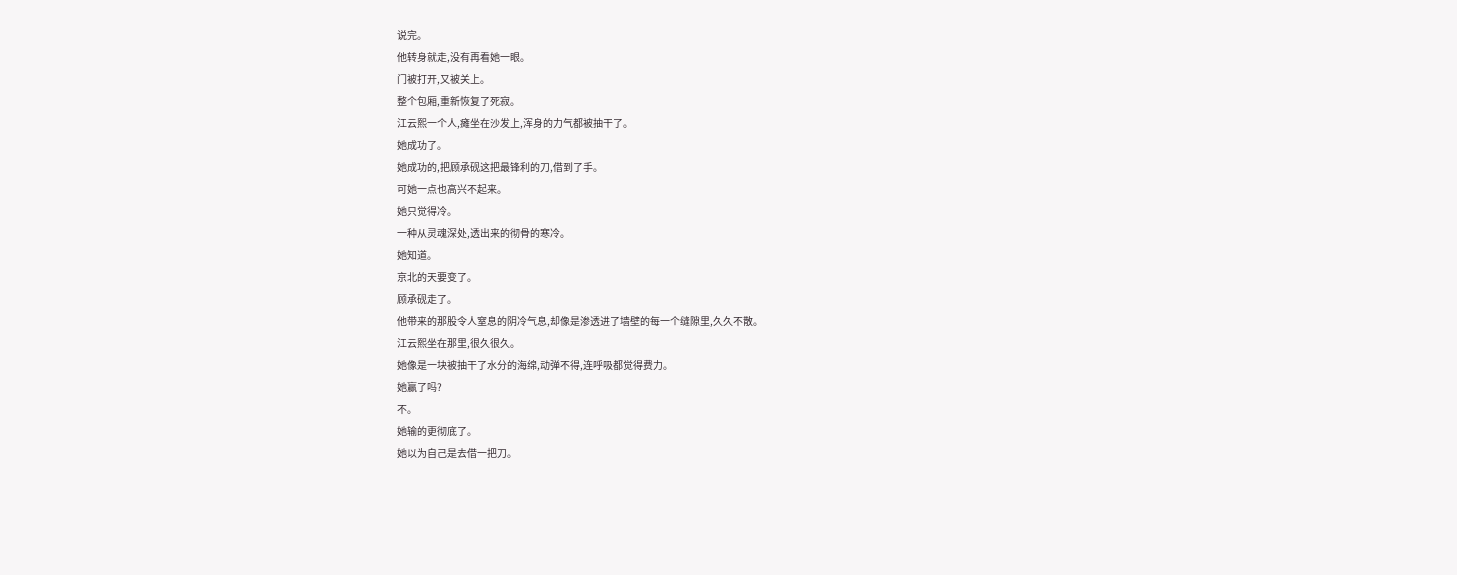说完。
他转身就走,没有再看她一眼。
门被打开,又被关上。
整个包厢,重新恢复了死寂。
江云熙一个人,瘫坐在沙发上,浑身的力气都被抽干了。
她成功了。
她成功的,把顾承砚这把最锋利的刀,借到了手。
可她一点也高兴不起来。
她只觉得冷。
一种从灵魂深处,透出来的彻骨的寒冷。
她知道。
京北的天要变了。
顾承砚走了。
他带来的那股令人窒息的阴冷气息,却像是渗透进了墙壁的每一个缝隙里,久久不散。
江云熙坐在那里,很久很久。
她像是一块被抽干了水分的海绵,动弹不得,连呼吸都觉得费力。
她赢了吗?
不。
她输的更彻底了。
她以为自己是去借一把刀。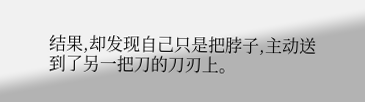结果,却发现自己只是把脖子,主动送到了另一把刀的刀刃上。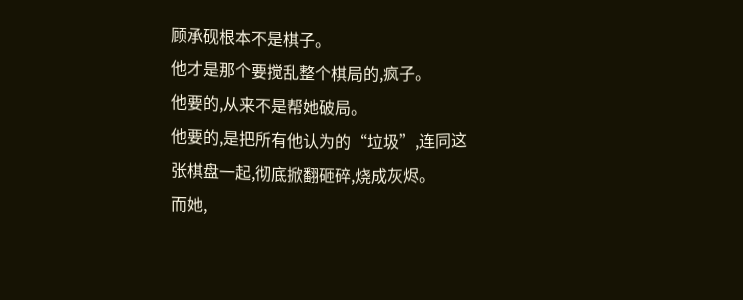顾承砚根本不是棋子。
他才是那个要搅乱整个棋局的,疯子。
他要的,从来不是帮她破局。
他要的,是把所有他认为的“垃圾”,连同这张棋盘一起,彻底掀翻砸碎,烧成灰烬。
而她,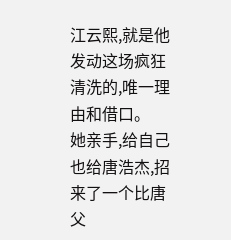江云熙,就是他发动这场疯狂清洗的,唯一理由和借口。
她亲手,给自己也给唐浩杰,招来了一个比唐父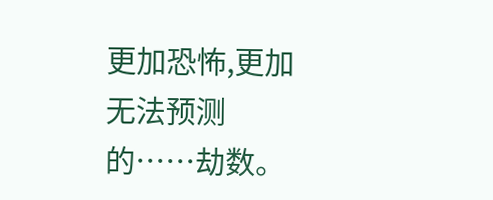更加恐怖,更加无法预测的……劫数。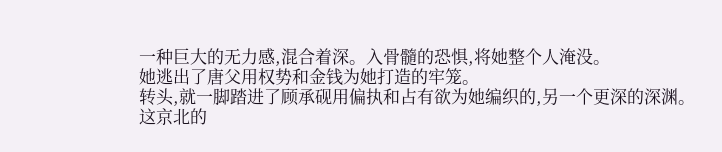一种巨大的无力感,混合着深。入骨髓的恐惧,将她整个人淹没。
她逃出了唐父用权势和金钱为她打造的牢笼。
转头,就一脚踏进了顾承砚用偏执和占有欲为她编织的,另一个更深的深渊。
这京北的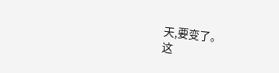天,要变了。
这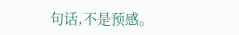句话,不是预感。